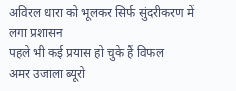अविरल धारा को भूलकर सिर्फ सुंदरीकरण में लगा प्रशासन
पहले भी कई प्रयास हो चुके हैं विफल
अमर उजाला ब्यूरो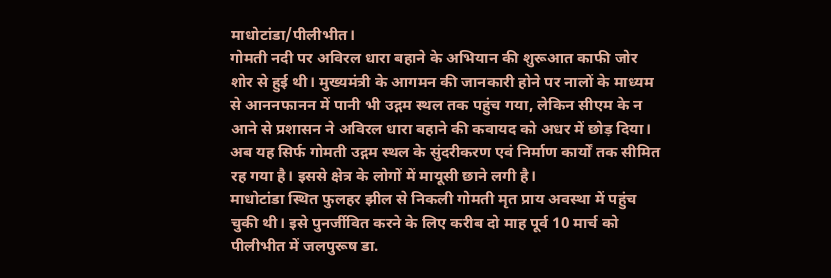माधोटांडा/पीलीभीत।
गोमती नदी पर अविरल धारा बहाने के अभियान की शुरूआत काफी जोर शोर से हुई थी। मुख्यमंत्री के आगमन की जानकारी होने पर नालों के माध्यम से आननफानन में पानी भी उद्गम स्थल तक पहुंच गया, लेकिन सीएम के न आने से प्रशासन ने अविरल धारा बहाने की कवायद को अधर में छोड़ दिया। अब यह सिर्फ गोमती उद्गम स्थल के सुंदरीकरण एवं निर्माण कार्यों तक सीमित रह गया है। इससे क्षेत्र के लोगों में मायूसी छाने लगी है।
माधोटांडा स्थित फुलहर झील से निकली गोमती मृत प्राय अवस्था में पहुंच चुकी थी। इसे पुनर्जीवित करने के लिए करीब दो माह पूर्व 10 मार्च को पीलीभीत में जलपुरूष डा.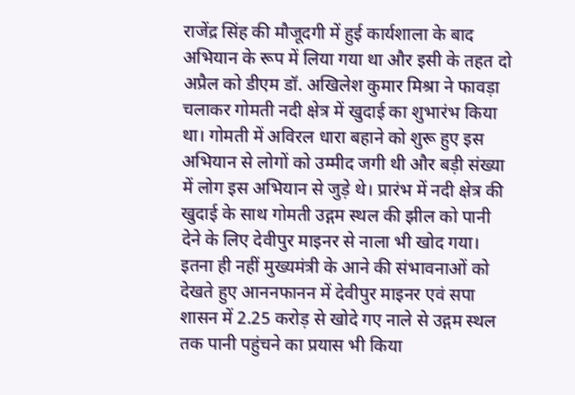राजेंद्र सिंह की मौजूदगी में हुई कार्यशाला के बाद अभियान के रूप में लिया गया था और इसी के तहत दो अप्रैल को डीएम डॉ. अखिलेश कुमार मिश्रा ने फावड़ा चलाकर गोमती नदी क्षेत्र में खुदाई का शुभारंभ किया था। गोमती में अविरल धारा बहाने को शुरू हुए इस अभियान से लोगों को उम्मीद जगी थी और बड़ी संख्या में लोग इस अभियान से जुड़े थे। प्रारंभ में नदी क्षेत्र की खुदाई के साथ गोमती उद्गम स्थल की झील को पानी देने के लिए देवीपुर माइनर से नाला भी खोद गया। इतना ही नहीं मुख्यमंत्री के आने की संभावनाओं को देखते हुए आननफानन में देवीपुर माइनर एवं सपा शासन में 2.25 करोड़ से खोदे गए नाले से उद्गम स्थल तक पानी पहुंचने का प्रयास भी किया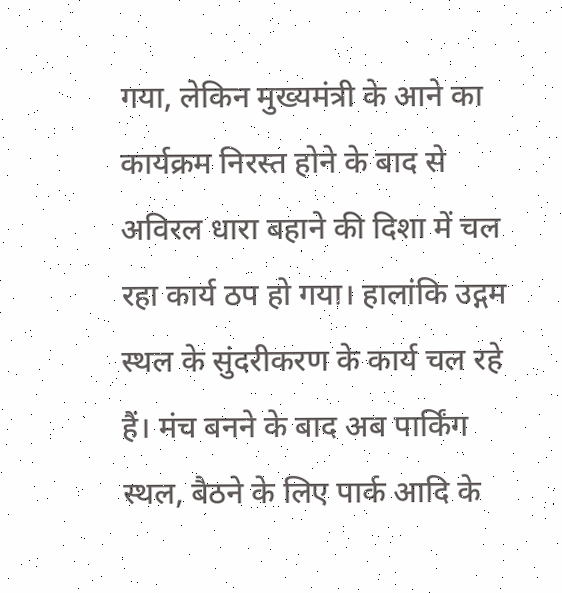गया, लेकिन मुख्यमंत्री के आने का कार्यक्रम निरस्त होने के बाद से अविरल धारा बहाने की दिशा में चल रहा कार्य ठप हो गया। हालांकि उद्गम स्थल के सुंदरीकरण के कार्य चल रहे हैं। मंच बनने के बाद अब पार्किंग स्थल, बैठने के लिए पार्क आदि के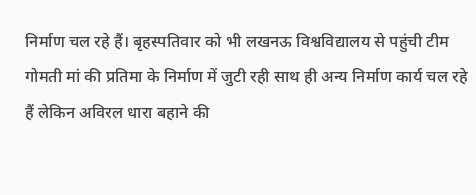निर्माण चल रहे हैं। बृहस्पतिवार को भी लखनऊ विश्वविद्यालय से पहुंची टीम गोमती मां की प्रतिमा के निर्माण में जुटी रही साथ ही अन्य निर्माण कार्य चल रहे हैं लेकिन अविरल धारा बहाने की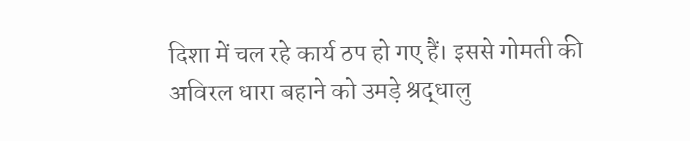दिशा में चल रहे कार्य ठप हो गए हैं। इससे गोमती की अविरल धारा बहाने को उमड़े श्रद्धालु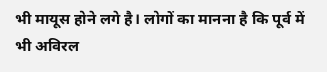भी मायूस होने लगे है। लोगों का मानना है कि पूर्व में भी अविरल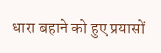धारा बहाने को हुए प्रयासों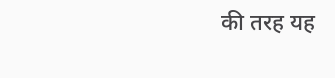की तरह यह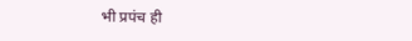भी प्रपंच ही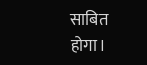साबित होगा।